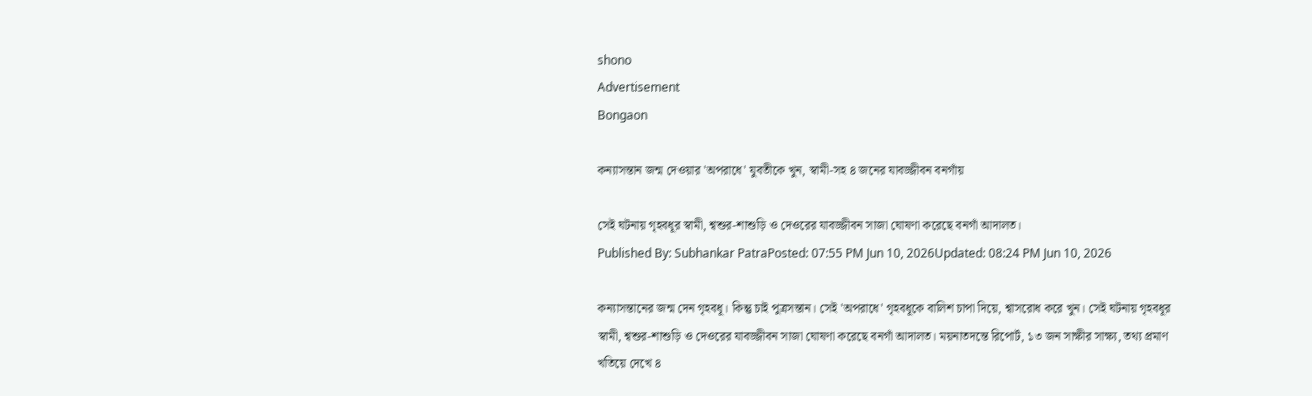shono
Advertisement
Bongaon

কন্যাসন্তান জন্ম দেওয়ার 'অপরাধে' যুবতীকে খুন, স্বামী-সহ ৪ জনের যাবজ্জীবন বনগাঁয়

সেই ঘটনায় গৃহবধূর স্বামী, শ্বশুর-শাশুড়ি ও দেওরের যাবজ্জীবন সাজা ঘোষণা করেছে বনগাঁ আদালত।
Published By: Subhankar PatraPosted: 07:55 PM Jun 10, 2026Updated: 08:24 PM Jun 10, 2026

কন্যাসন্তানের জন্ম দেন গৃহবধূ। কিন্তু চাই পুত্রসন্তান। সেই 'অপরাধে' গৃহবধূকে বালিশ চাপা দিয়ে, শ্বাসরোধ করে খুন। সেই ঘটনায় গৃহবধূর স্বামী, শ্বশুর-শাশুড়ি ও দেওরের যাবজ্জীবন সাজা ঘোষণা করেছে বনগাঁ আদালত। ময়নাতদন্তে রিপোর্ট, ১৩ জন সাক্ষীর সাক্ষ্য, তথ্য প্রমাণ খতিয়ে দেখে ৪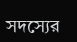সদস্যের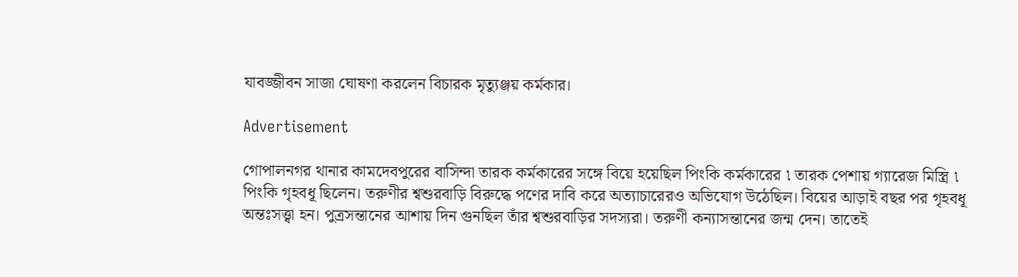যাবজ্জীবন সাজা ঘোষণা করলেন বিচারক মৃত্যুঞ্জয় কর্মকার।

Advertisement

গোপালনগর থানার কামদেবপুরের বাসিন্দা তারক কর্মকারের সঙ্গে বিয়ে হয়েছিল পিংকি কর্মকারের ৷ তারক পেশায় গ্যারেজ মিস্ত্রি ৷ পিংকি গৃহবধূ ছিলেন। তরুণীর শ্বশুরবাড়ি বিরুদ্ধে পণের দাবি করে অত্যাচারেরও অভিযোগ উঠেছিল। বিয়ের আড়াই বছর পর গৃহবধূ অন্তঃসত্ত্বা হন। পুত্রসন্তানের আশায় দিন গুনছিল তাঁর শ্বশুরবাড়ির সদস্যরা। তরুণী কন্যাসন্তানের জন্ম দেন। তাতেই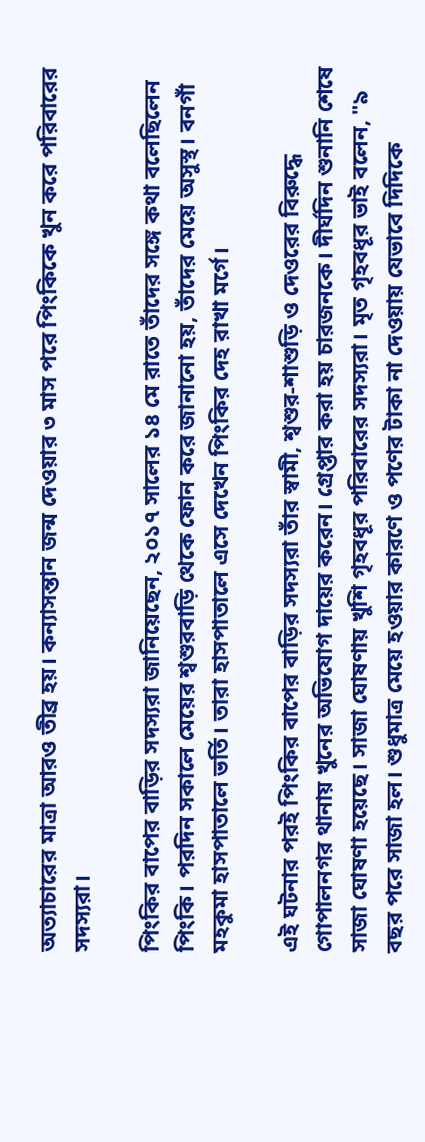অত্যাচারের মাত্রা আরও তীব্র হয়। কন্যাসন্তান জন্ম দেওয়ার ৩ মাস পরে পিংকিকে খুন করে পরিবারের সদস্যরা।

পিংকির বাপের বাড়ির সদস্যরা জানিয়েছেন, ২০১৭ সালের ১৪ মে রাতে তাঁদের সঙ্গে কথা বলেছিলেন পিংকি। পরদিন সকালে মেয়ের শ্বশুরবাড়ি থেকে ফোন করে জানানো হয়, তাঁদের মেয়ে অসুস্থ। বনগাঁ মহকুমা হাসপাতালে ভর্তি। তারা হাসপাতালে এসে দেখেন পিংকির দেহ রাখা মর্গে।

এই ঘটনার পরই পিংকির বাপের বাড়ির সদস্যরা তাঁর স্বামী, শ্বশুর-শাশুড়ি ও দেওরের বিরুদ্ধে গোপালনগর থানায় খুনের অভিযোগ দায়ের করেন। গ্রেপ্তার করা হয় চারজনকে। দীর্ঘদিন শুনানি শেষে সাজা ঘোষণা হয়েছে। সাজা ঘোষণায় খুশি গৃহবধূর পরিবারের সদস্যরা। মৃত গৃহবধূর ভাই বলেন, "৯ বছর পরে সাজা হল। শুধুমাত্র মেয়ে হওয়ার কারণে ও পণের টাকা না দেওয়ায় যেভাবে দিদিকে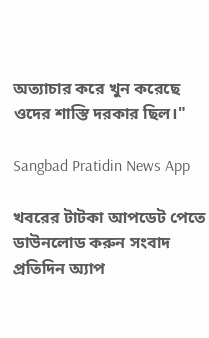অত্যাচার করে খুন করেছে ওদের শাস্তি দরকার ছিল।"

Sangbad Pratidin News App

খবরের টাটকা আপডেট পেতে ডাউনলোড করুন সংবাদ প্রতিদিন অ্যাপ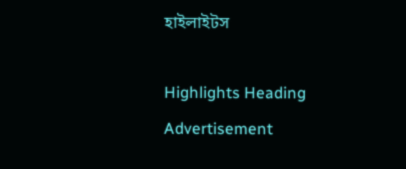হাইলাইটস

Highlights Heading
Advertisement